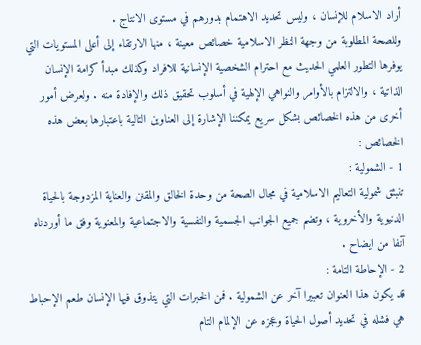أراد الاسلام للإنسان ، وليس تحديد الاهتمام بدورهم في مستوى الانتاج .
وللصحة المطلوبة من وجهة النظر الاسلامية خصائص معينة ، منها الارتقاء إلى أعلى المستويات التي يوفرها التطور العلمي الحديث مع احترام الشخصية الإنسانية للافراد وكذلك مبدأ كرامة الإنسان الذاتية ، والالتزام بالأوامر والنواهي الإلهية في أسلوب تحقيق ذلك والإفادة منه . ولعرض أمور أخرى من هذه الخصائص بشكل سريع يمكننا الإشارة إلى العناوين التالية باعتبارها بعض هذه الخصائص :
1 - الشمولية :
تنبثق شمولية التعاليم الاسلامية في مجال الصحة من وحدة الخالق والمقنن والعناية المزدوجة بالحياة الدنيوية والأخروية ، وتضم جميع الجوانب الجسمية والنفسية والاجتماعية والمعنوية وفق ما أوردناه آنفا من ايضاح .
2 - الإحاطة التامة :
قد يكون هذا العنوان تعبيرا آخر عن الشمولية . فمن الخبرات التي يتذوق فيها الإنسان طعم الإحباط هي فشله في تحديد أصول الحياة وعجزه عن الإلمام التام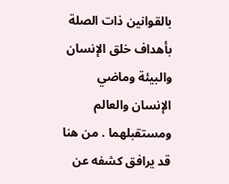بالقوانين ذات الصلة بأهداف خلق الإنسان والبيئة وماضي الإنسان والعالم ومستقبلهما . من هنا قد يرافق كشفه عن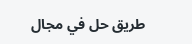طريق حل في مجال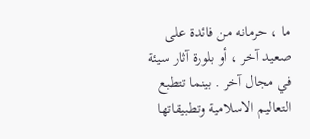ما ، حرمانه من فائدة على صعيد آخر ، أو بلورة آثار سيئة في مجال آخر . بينما تتطبع التعاليم الاسلامية وتطبيقاتها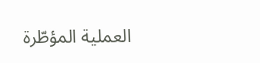العملية المؤطّرة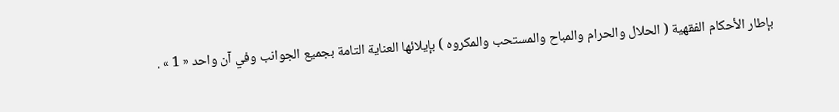بإطار الأحكام الفقهية ( الحلال والحرام والمباح والمستحب والمكروه ) بإيلائها العناية التامة بجميع الجوانب وفي آن واحد « 1 » .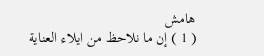هامش
( 1 ) إن ما نلاحظ من ايلاء العناية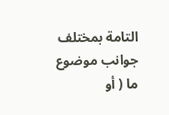التامة بمختلف جوانب موضوع ما ( أو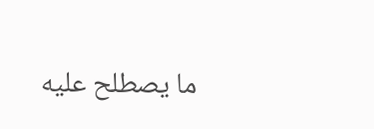ما يصطلح عليه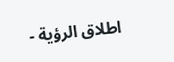اطلاق الرؤية -